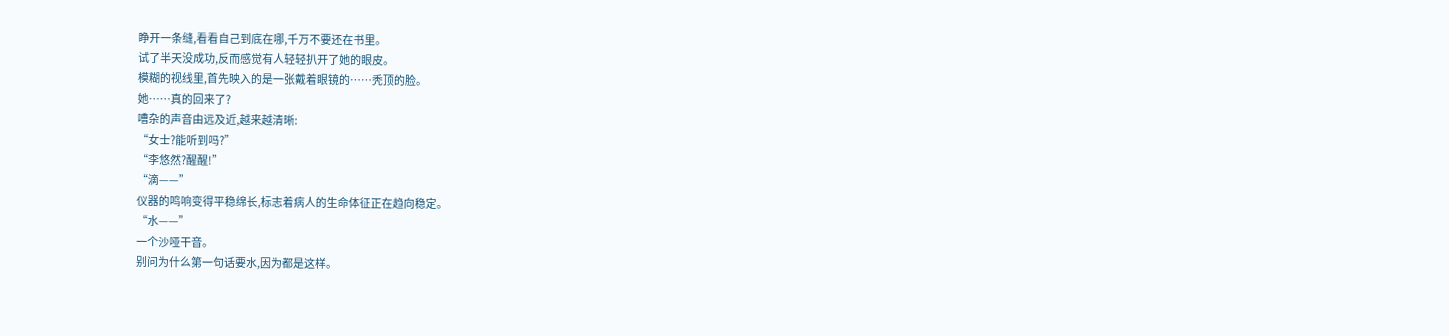睁开一条缝,看看自己到底在哪,千万不要还在书里。
试了半天没成功,反而感觉有人轻轻扒开了她的眼皮。
模糊的视线里,首先映入的是一张戴着眼镜的……秃顶的脸。
她……真的回来了?
嘈杂的声音由远及近,越来越清晰:
“女士?能听到吗?”
“李悠然?醒醒!”
“滴——”
仪器的鸣响变得平稳绵长,标志着病人的生命体征正在趋向稳定。
“水——”
一个沙哑干音。
别问为什么第一句话要水,因为都是这样。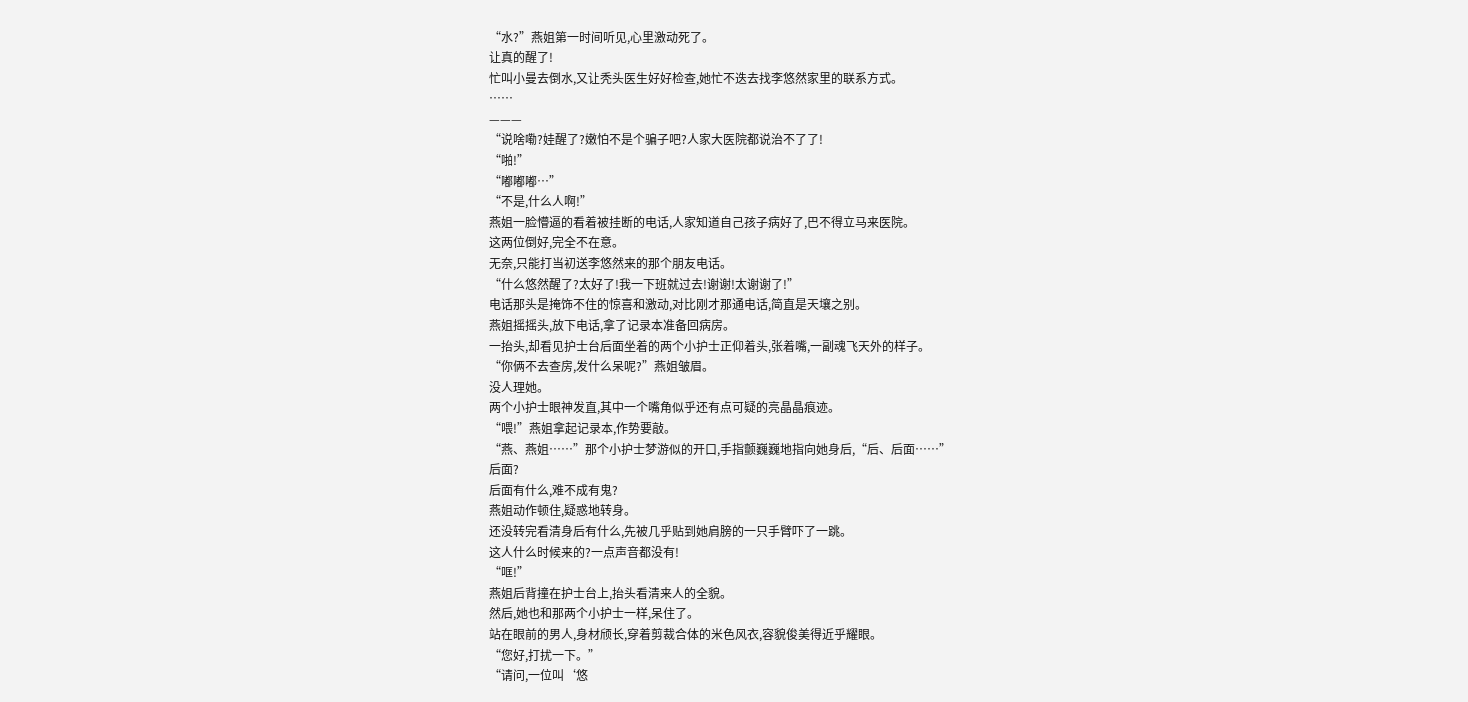“水?”燕姐第一时间听见,心里激动死了。
让真的醒了!
忙叫小曼去倒水,又让秃头医生好好检查,她忙不迭去找李悠然家里的联系方式。
……
———
“说啥嘞?娃醒了?嫩怕不是个骗子吧?人家大医院都说治不了了!
“啪!”
“嘟嘟嘟…”
“不是,什么人啊!”
燕姐一脸懵逼的看着被挂断的电话,人家知道自己孩子病好了,巴不得立马来医院。
这两位倒好,完全不在意。
无奈,只能打当初送李悠然来的那个朋友电话。
“什么悠然醒了?太好了!我一下班就过去!谢谢!太谢谢了!”
电话那头是掩饰不住的惊喜和激动,对比刚才那通电话,简直是天壤之别。
燕姐摇摇头,放下电话,拿了记录本准备回病房。
一抬头,却看见护士台后面坐着的两个小护士正仰着头,张着嘴,一副魂飞天外的样子。
“你俩不去查房,发什么呆呢?”燕姐皱眉。
没人理她。
两个小护士眼神发直,其中一个嘴角似乎还有点可疑的亮晶晶痕迹。
“喂!”燕姐拿起记录本,作势要敲。
“燕、燕姐……”那个小护士梦游似的开口,手指颤巍巍地指向她身后,“后、后面……”
后面?
后面有什么,难不成有鬼?
燕姐动作顿住,疑惑地转身。
还没转完看清身后有什么,先被几乎贴到她肩膀的一只手臂吓了一跳。
这人什么时候来的?一点声音都没有!
“哐!”
燕姐后背撞在护士台上,抬头看清来人的全貌。
然后,她也和那两个小护士一样,呆住了。
站在眼前的男人,身材颀长,穿着剪裁合体的米色风衣,容貌俊美得近乎耀眼。
“您好,打扰一下。”
“请问,一位叫‘悠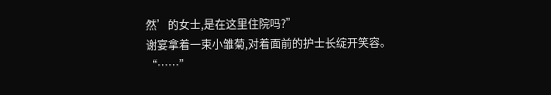然’的女士,是在这里住院吗?”
谢宴拿着一束小雏菊,对着面前的护士长绽开笑容。
“……”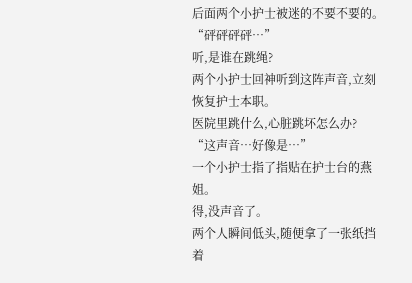后面两个小护士被迷的不要不要的。
“砰砰砰砰…”
听,是谁在跳绳?
两个小护士回神听到这阵声音,立刻恢复护士本职。
医院里跳什么,心脏跳坏怎么办?
“这声音…好像是…”
一个小护士指了指贴在护士台的燕姐。
得,没声音了。
两个人瞬间低头,随便拿了一张纸挡着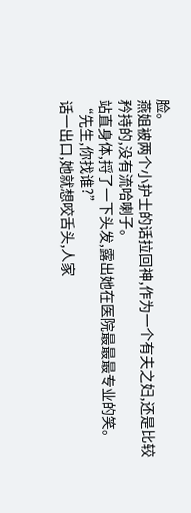脸。
燕姐被两个小护士的话拉回神,作为一个有夫之妇,还是比较矜持的,没有流哈喇子。
站直身体,捋了一下头发,露出她在医院最最最专业的笑。
“先生,你找谁?”
话一出口,她就想咬舌头,人家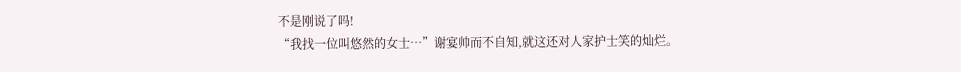不是刚说了吗!
“我找一位叫悠然的女士…”谢宴帅而不自知,就这还对人家护士笑的灿烂。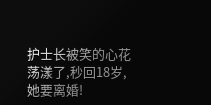护士长被笑的心花荡漾了,秒回18岁,她要离婚!